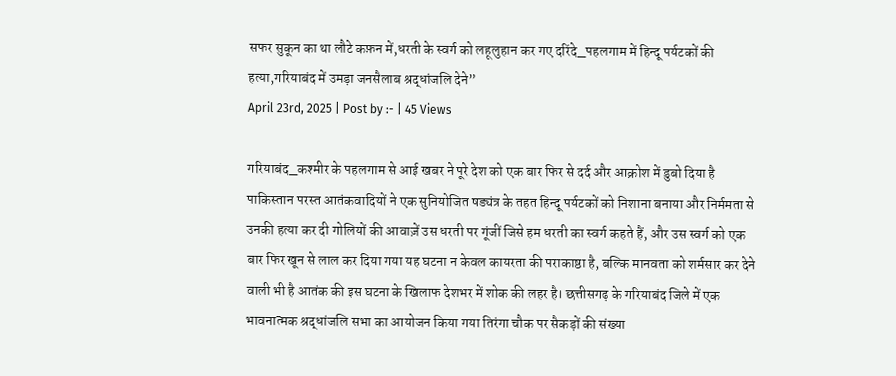सफर सुकून का था लौटे कफ़न में,धरती के स्वर्ग को लहूलुहान कर गए दरिंदे_पहलगाम में हिन्दू पर्यटकों की हत्या,गरियाबंद में उमड़ा जनसैलाब श्रद्धांजलि देने”
April 23rd, 2025 | Post by :- | 45 Views

गरियाबंद_कश्मीर के पहलगाम से आई खबर ने पूरे देश को एक बार फिर से दर्द और आक्रोश में डुबो दिया है पाकिस्तान परस्त आतंकवादियों ने एक सुनियोजित षड्यंत्र के तहत हिन्दू पर्यटकों को निशाना बनाया और निर्ममता से उनकी हत्या कर दी गोलियों की आवाज़ें उस धरती पर गूंजीं जिसे हम धरती का स्वर्ग कहते हैं, और उस स्वर्ग को एक बार फिर खून से लाल कर दिया गया यह घटना न केवल कायरता की पराकाष्ठा है, बल्कि मानवता को शर्मसार कर देने वाली भी है आतंक की इस घटना के खिलाफ देशभर में शोक की लहर है। छत्तीसगढ़ के गरियाबंद जिले में एक भावनात्मक श्रद्धांजलि सभा का आयोजन किया गया तिरंगा चौक पर सैकड़ों की संख्या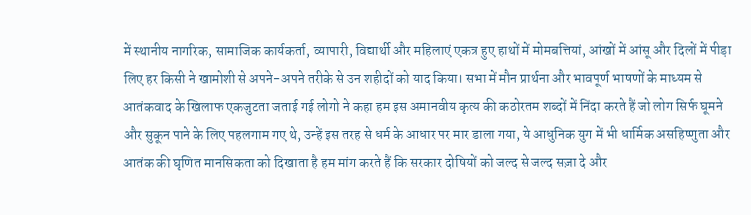में स्थानीय नागरिक, सामाजिक कार्यकर्ता, व्यापारी, विद्यार्थी और महिलाएं एकत्र हुए हाथों में मोमबत्तियां, आंखों में आंसू और दिलों में पीड़ा लिए हर किसी ने खामोशी से अपने-अपने तरीके से उन शहीदों को याद किया। सभा में मौन प्रार्थना और भावपूर्ण भाषणों के माध्यम से आतंकवाद के खिलाफ एकजुटता जताई गई लोगो ने कहा हम इस अमानवीय कृत्य की कठोरतम शब्दों में निंदा करते हैं जो लोग सिर्फ घूमने और सुकून पाने के लिए पहलगाम गए थे, उन्हें इस तरह से धर्म के आधार पर मार डाला गया, ये आधुनिक युग में भी धार्मिक असहिष्णुता और आतंक की घृणित मानसिकता को दिखाता है हम मांग करते हैं कि सरकार दोषियों को जल्द से जल्द सज़ा दे और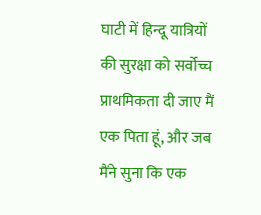घाटी में हिन्दू यात्रियों की सुरक्षा को सर्वोच्च प्राथमिकता दी जाए मैं एक पिता हूं, और जब मैंने सुना कि एक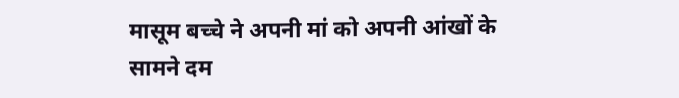मासूम बच्चे ने अपनी मां को अपनी आंखों के सामने दम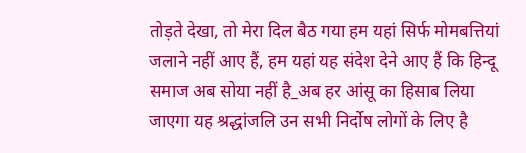तोड़ते देखा, तो मेरा दिल बैठ गया हम यहां सिर्फ मोमबत्तियां जलाने नहीं आए हैं, हम यहां यह संदेश देने आए हैं कि हिन्दू समाज अब सोया नहीं है_अब हर आंसू का हिसाब लिया जाएगा यह श्रद्धांजलि उन सभी निर्दोष लोगों के लिए है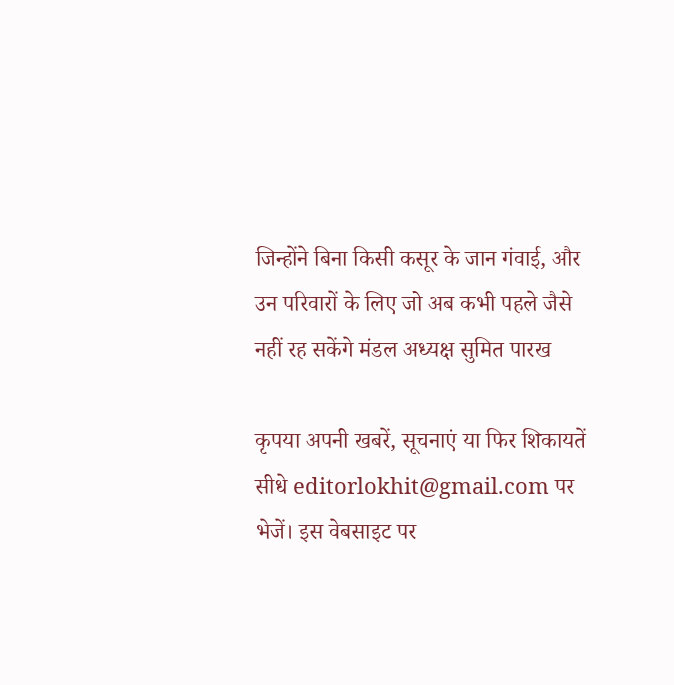जिन्होंने बिना किसी कसूर के जान गंवाई, और उन परिवारों के लिए जो अब कभी पहले जैसे नहीं रह सकेंगे मंडल अध्यक्ष सुमित पारख

कृपया अपनी खबरें, सूचनाएं या फिर शिकायतें सीधे editorlokhit@gmail.com पर भेजें। इस वेबसाइट पर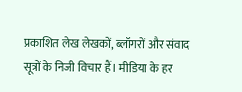प्रकाशित लेख लेखकों, ब्लॉगरों और संवाद सूत्रों के निजी विचार हैं। मीडिया के हर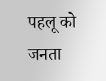पहलू को जनता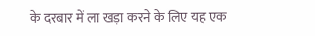के दरबार में ला खड़ा करने के लिए यह एक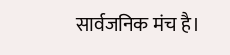सार्वजनिक मंच है।